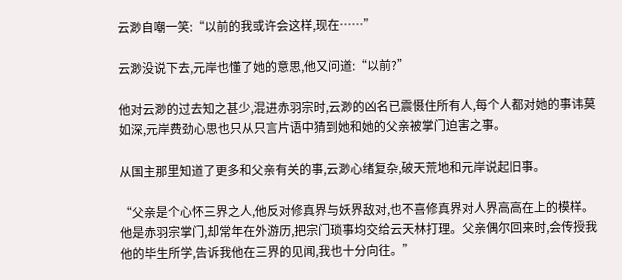云渺自嘲一笑:“以前的我或许会这样,现在……”

云渺没说下去,元岸也懂了她的意思,他又问道:“以前?”

他对云渺的过去知之甚少,混进赤羽宗时,云渺的凶名已震慑住所有人,每个人都对她的事讳莫如深,元岸费劲心思也只从只言片语中猜到她和她的父亲被掌门迫害之事。

从国主那里知道了更多和父亲有关的事,云渺心绪复杂,破天荒地和元岸说起旧事。

“父亲是个心怀三界之人,他反对修真界与妖界敌对,也不喜修真界对人界高高在上的模样。他是赤羽宗掌门,却常年在外游历,把宗门琐事均交给云天林打理。父亲偶尔回来时,会传授我他的毕生所学,告诉我他在三界的见闻,我也十分向往。”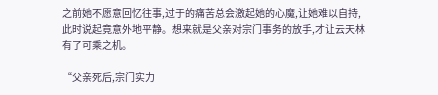之前她不愿意回忆往事,过于的痛苦总会激起她的心魔,让她难以自持,此时说起竟意外地平静。想来就是父亲对宗门事务的放手,才让云天林有了可乘之机。

“父亲死后,宗门实力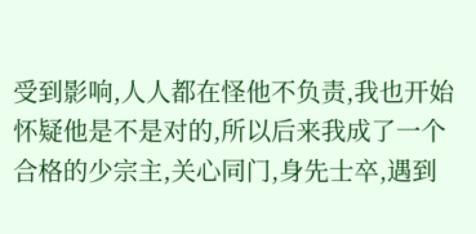受到影响,人人都在怪他不负责,我也开始怀疑他是不是对的,所以后来我成了一个合格的少宗主,关心同门,身先士卒,遇到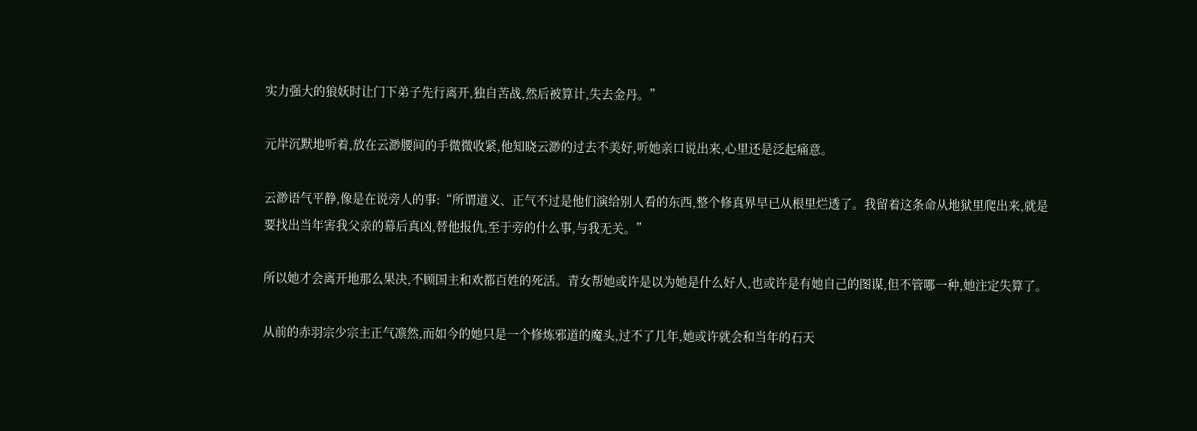实力强大的狼妖时让门下弟子先行离开,独自苦战,然后被算计,失去金丹。”

元岸沉默地听着,放在云渺腰间的手微微收紧,他知晓云渺的过去不美好,听她亲口说出来,心里还是泛起痛意。

云渺语气平静,像是在说旁人的事:“所谓道义、正气不过是他们演给别人看的东西,整个修真界早已从根里烂透了。我留着这条命从地狱里爬出来,就是要找出当年害我父亲的幕后真凶,替他报仇,至于旁的什么事,与我无关。”

所以她才会离开地那么果决,不顾国主和欢都百姓的死活。青女帮她或许是以为她是什么好人,也或许是有她自己的图谋,但不管哪一种,她注定失算了。

从前的赤羽宗少宗主正气凛然,而如今的她只是一个修炼邪道的魔头,过不了几年,她或许就会和当年的石天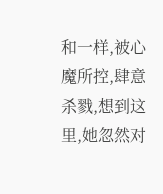和一样,被心魔所控,肆意杀戮,想到这里,她忽然对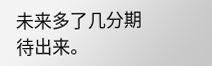未来多了几分期待出来。